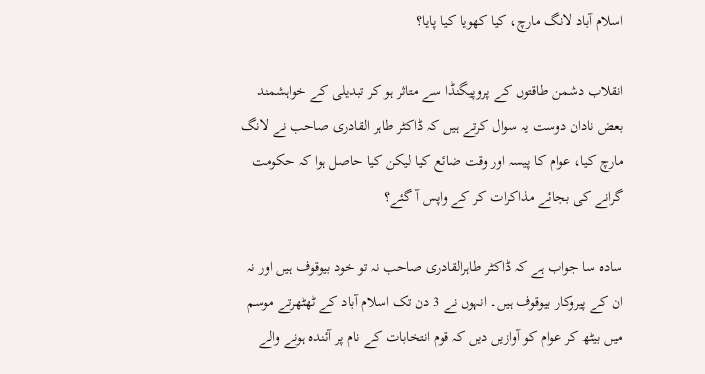اسلام آباد لانگ مارچ، کیا کھویا کیا پایا؟

انقلاب دشمن طاقتوں کے پروپیگنڈا سے متاثر ہو کر تبدیلی کے خواہشمند بعض نادان دوست یہ سوال کرتے ہیں کہ ڈاکٹر طاہر القادری صاحب نے لانگ مارچ کیا، عوام کا پیسہ اور وقت ضائع کیا لیکن کیا حاصل ہوا کہ حکومت گرانے کی بجائے مذاکرات کر کے واپس آ گئے؟

سادہ سا جواب ہے کہ ڈاکٹر طاہرالقادری صاحب نہ تو خود بیوقوف ہیں اور نہ ان کے پیروکار بیوقوف ہیں۔ انہوں نے 3 دن تک اسلام آباد کے ٹھٹھرتے موسم میں بیٹھ کر عوام کو آوازیں دیں کہ قوم انتخابات کے نام پر آئندہ ہونے والے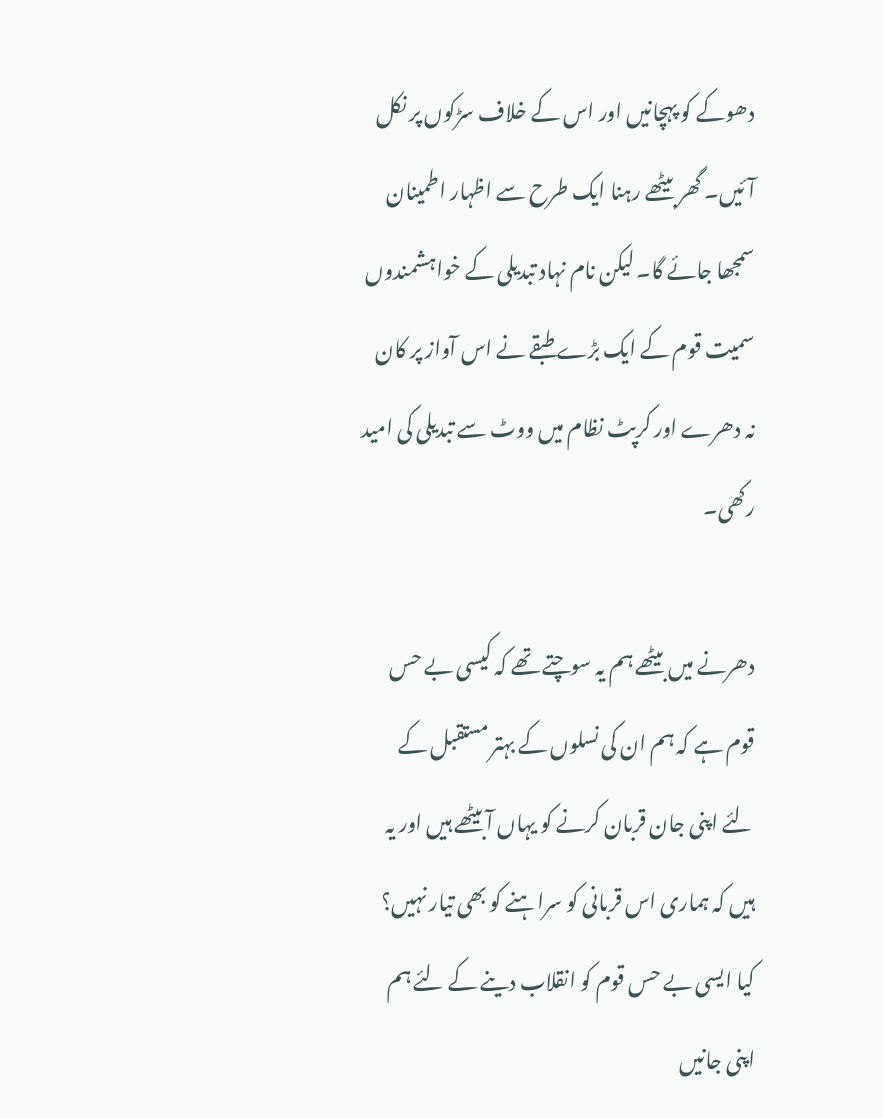دھوکے کو پہچانیں اور اس کے خلاف سڑکوں پر نکل آئیں۔ گھر بیٹھے رہنا ایک طرح سے اظہار اطمینان سمجھا جائے گا۔ لیکن نام نہاد تبدیلی کے خواہشمندوں سمیت قوم کے ایک بڑے طبقے نے اس آواز پر کان نہ دھرے اور کرپٹ نظام میں ووٹ سے تبدیلی کی امید رکھی۔

دھرنے میں بیٹھے ہم یہ سوچتے تھے کہ کیسی بے حس قوم ہے کہ ہم ان کی نسلوں کے بہتر مستقبل کے لئے اپنی جان قربان کرنے کو یہاں آبیٹھے ہیں اور یہ ہیں کہ ہماری اس قربانی کو سراہنے کو بھی تیار نہیں؟ کیا ایسی بے حس قوم کو انقلاب دینے کے لئے ہم اپنی جانیں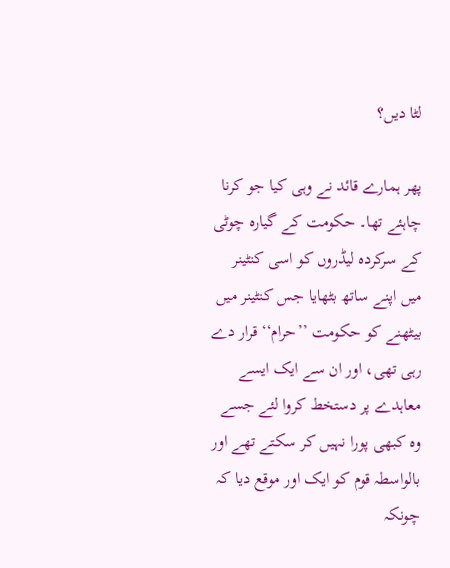لٹا دیں؟

پھر ہمارے قائد نے وہی کیا جو کرنا چاہئے تھا۔ حکومت کے گیارہ چوٹی کے سرکردہ لیڈروں کو اسی کنٹینر میں اپنے ساتھ بٹھایا جس کنٹینر میں بیٹھنے کو حکومت ’’حرام‘‘ قرار دے رہی تھی، اور ان سے ایک ایسے معاہدے پر دستخط کروا لئے جسے وہ کبھی پورا نہیں کر سکتے تھے اور بالواسطہ قوم کو ایک اور موقع دیا کہ چونکہ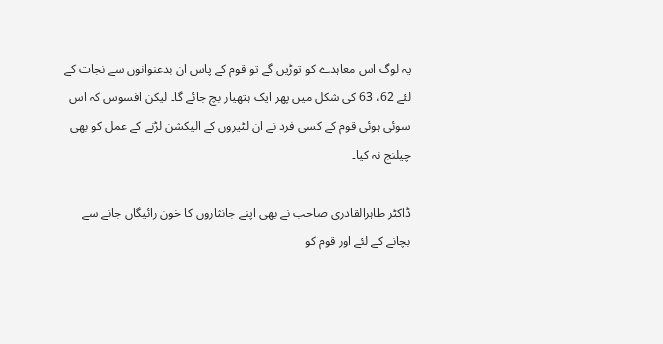یہ لوگ اس معاہدے کو توڑیں گے تو قوم کے پاس ان بدعنوانوں سے نجات کے لئے 62، 63 کی شکل میں پھر ایک ہتھیار بچ جائے گا۔ لیکن افسوس کہ اس سوئی ہوئی قوم کے کسی فرد نے ان لٹیروں کے الیکشن لڑنے کے عمل کو بھی چیلنج نہ کیا۔

ڈاکٹر طاہرالقادری صاحب نے بھی اپنے جانثاروں کا خون رائیگاں جانے سے بچانے کے لئے اور قوم کو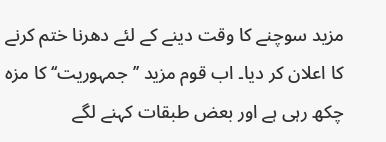مزید سوچنے کا وقت دینے کے لئے دھرنا ختم کرنے کا اعلان کر دیا۔ اب قوم مزید ’’جمہوریت‘‘ کا مزہ چکھ رہی ہے اور بعض طبقات کہنے لگے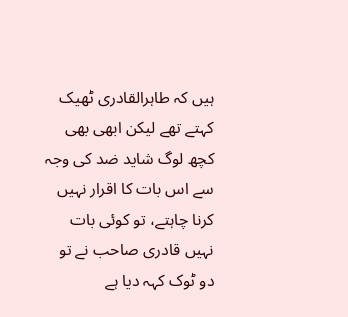ہیں کہ طاہرالقادری ٹھیک کہتے تھے لیکن ابھی بھی کچھ لوگ شاید ضد کی وجہ سے اس بات کا اقرار نہیں کرنا چاہتے، تو کوئی بات نہیں قادری صاحب نے تو دو ٹوک کہہ دیا ہے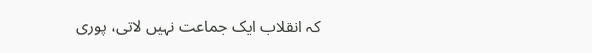کہ انقلاب ایک جماعت نہیں لاتی، پوری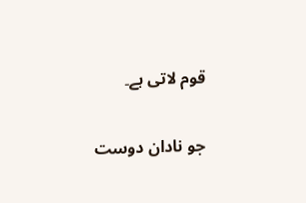قوم لاتی ہے۔

جو نادان دوست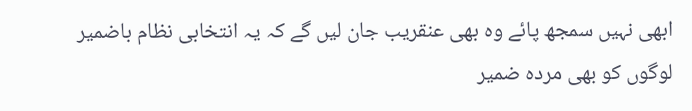ابھی نہیں سمجھ پائے وہ بھی عنقریب جان لیں گے کہ یہ انتخابی نظام باضمیر لوگوں کو بھی مردہ ضمیر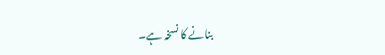بنانے کا نسخہ ہے۔